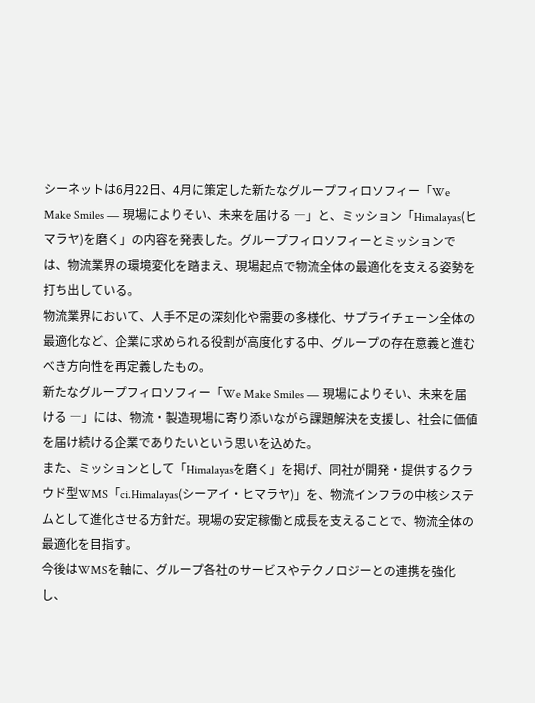シーネットは6月22日、4月に策定した新たなグループフィロソフィー「We Make Smiles ― 現場によりそい、未来を届ける ―」と、ミッション「Himalayas(ヒマラヤ)を磨く」の内容を発表した。グループフィロソフィーとミッションでは、物流業界の環境変化を踏まえ、現場起点で物流全体の最適化を支える姿勢を打ち出している。
物流業界において、人手不足の深刻化や需要の多様化、サプライチェーン全体の最適化など、企業に求められる役割が高度化する中、グループの存在意義と進むべき方向性を再定義したもの。
新たなグループフィロソフィー「We Make Smiles ― 現場によりそい、未来を届ける ―」には、物流・製造現場に寄り添いながら課題解決を支援し、社会に価値を届け続ける企業でありたいという思いを込めた。
また、ミッションとして「Himalayasを磨く」を掲げ、同社が開発・提供するクラウド型WMS「ci.Himalayas(シーアイ・ヒマラヤ)」を、物流インフラの中核システムとして進化させる方針だ。現場の安定稼働と成長を支えることで、物流全体の最適化を目指す。
今後はWMSを軸に、グループ各社のサービスやテクノロジーとの連携を強化し、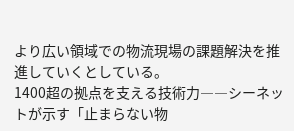より広い領域での物流現場の課題解決を推進していくとしている。
1400超の拠点を支える技術力――シーネットが示す「止まらない物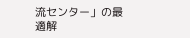流センター」の最適解